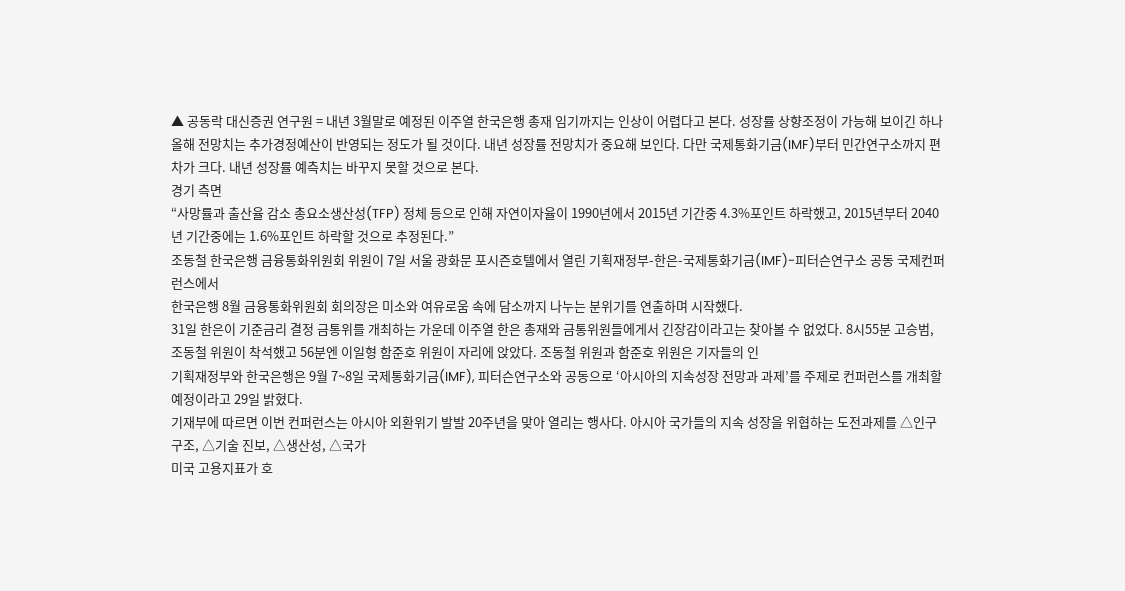▲ 공동락 대신증권 연구원 = 내년 3월말로 예정된 이주열 한국은행 총재 임기까지는 인상이 어렵다고 본다. 성장률 상향조정이 가능해 보이긴 하나 올해 전망치는 추가경정예산이 반영되는 정도가 될 것이다. 내년 성장률 전망치가 중요해 보인다. 다만 국제통화기금(IMF)부터 민간연구소까지 편차가 크다. 내년 성장률 예측치는 바꾸지 못할 것으로 본다.
경기 측면
“사망률과 출산율 감소 총요소생산성(TFP) 정체 등으로 인해 자연이자율이 1990년에서 2015년 기간중 4.3%포인트 하락했고, 2015년부터 2040년 기간중에는 1.6%포인트 하락할 것으로 추정된다.”
조동철 한국은행 금융통화위원회 위원이 7일 서울 광화문 포시즌호텔에서 열린 기획재정부-한은-국제통화기금(IMF)-피터슨연구소 공동 국제컨퍼런스에서
한국은행 8월 금융통화위원회 회의장은 미소와 여유로움 속에 담소까지 나누는 분위기를 연출하며 시작했다.
31일 한은이 기준금리 결정 금통위를 개최하는 가운데 이주열 한은 총재와 금통위원들에게서 긴장감이라고는 찾아볼 수 없었다. 8시55분 고승범, 조동철 위원이 착석했고 56분엔 이일형 함준호 위원이 자리에 앉았다. 조동철 위원과 함준호 위원은 기자들의 인
기획재정부와 한국은행은 9월 7~8일 국제통화기금(IMF), 피터슨연구소와 공동으로 ‘아시아의 지속성장 전망과 과제’를 주제로 컨퍼런스를 개최할 예정이라고 29일 밝혔다.
기재부에 따르면 이번 컨퍼런스는 아시아 외환위기 발발 20주년을 맞아 열리는 행사다. 아시아 국가들의 지속 성장을 위협하는 도전과제를 △인구 구조, △기술 진보, △생산성, △국가
미국 고용지표가 호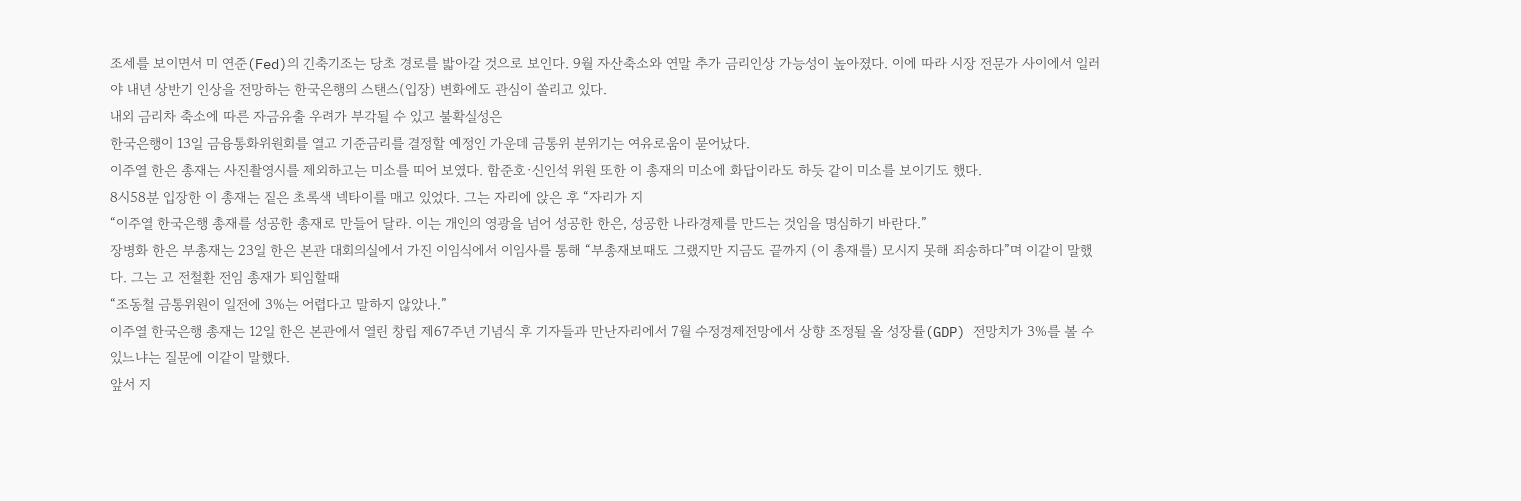조세를 보이면서 미 연준(Fed)의 긴축기조는 당초 경로를 밟아갈 것으로 보인다. 9월 자산축소와 연말 추가 금리인상 가능성이 높아졌다. 이에 따라 시장 전문가 사이에서 일러야 내년 상반기 인상을 전망하는 한국은행의 스탠스(입장) 변화에도 관심이 쏠리고 있다.
내외 금리차 축소에 따른 자금유출 우려가 부각될 수 있고 불확실성은
한국은행이 13일 금융통화위원회를 열고 기준금리를 결정할 예정인 가운데 금통위 분위기는 여유로움이 묻어났다.
이주열 한은 총재는 사진촬영시를 제외하고는 미소를 띠어 보였다. 함준호·신인석 위원 또한 이 총재의 미소에 화답이라도 하듯 같이 미소를 보이기도 했다.
8시58분 입장한 이 총재는 짙은 초록색 넥타이를 매고 있었다. 그는 자리에 앉은 후 “자리가 지
“이주열 한국은행 총재를 성공한 총재로 만들어 달라. 이는 개인의 영광을 넘어 성공한 한은, 성공한 나라경제를 만드는 것임을 명심하기 바란다.”
장병화 한은 부총재는 23일 한은 본관 대회의실에서 가진 이임식에서 이임사를 통해 “부총재보때도 그랬지만 지금도 끝까지 (이 총재를) 모시지 못해 죄송하다”며 이같이 말했다. 그는 고 전철환 전임 총재가 퇴임할때
“조동철 금통위원이 일전에 3%는 어렵다고 말하지 않았나.”
이주열 한국은행 총재는 12일 한은 본관에서 열린 창립 제67주년 기념식 후 기자들과 만난자리에서 7월 수정경제전망에서 상향 조정될 올 성장률(GDP) 전망치가 3%를 볼 수 있느냐는 질문에 이같이 말했다.
앞서 지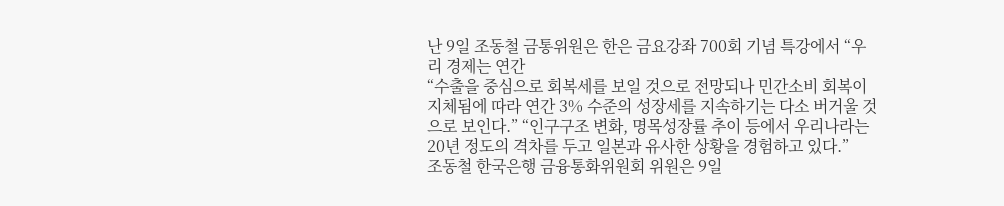난 9일 조동철 금통위원은 한은 금요강좌 700회 기념 특강에서 “우리 경제는 연간
“수출을 중심으로 회복세를 보일 것으로 전망되나 민간소비 회복이 지체됨에 따라 연간 3% 수준의 성장세를 지속하기는 다소 버거울 것으로 보인다.” “인구구조 변화, 명목성장률 추이 등에서 우리나라는 20년 정도의 격차를 두고 일본과 유사한 상황을 경험하고 있다.”
조동철 한국은행 금융통화위원회 위원은 9일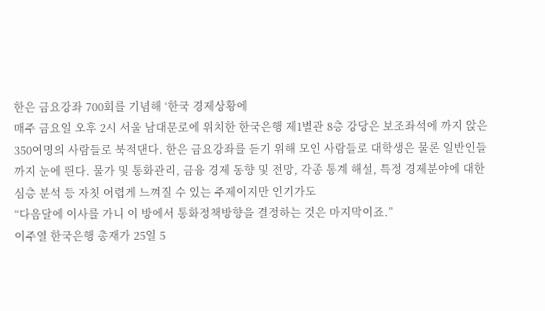한은 금요강좌 700회를 기념해 ‘한국 경제상황에
매주 금요일 오후 2시 서울 남대문로에 위치한 한국은행 제1별관 8층 강당은 보조좌석에 까지 앉은 350여명의 사람들로 북적댄다. 한은 금요강좌를 듣기 위해 모인 사람들로 대학생은 물론 일반인들까지 눈에 띈다. 물가 및 통화관리, 금융 경제 동향 및 전망, 각종 통계 해설, 특정 경제분야에 대한 심층 분석 등 자칫 어렵게 느껴질 수 있는 주제이지만 인기가도
“다음달에 이사를 가니 이 방에서 통화정책방향을 결정하는 것은 마지막이죠.”
이주열 한국은행 총재가 25일 5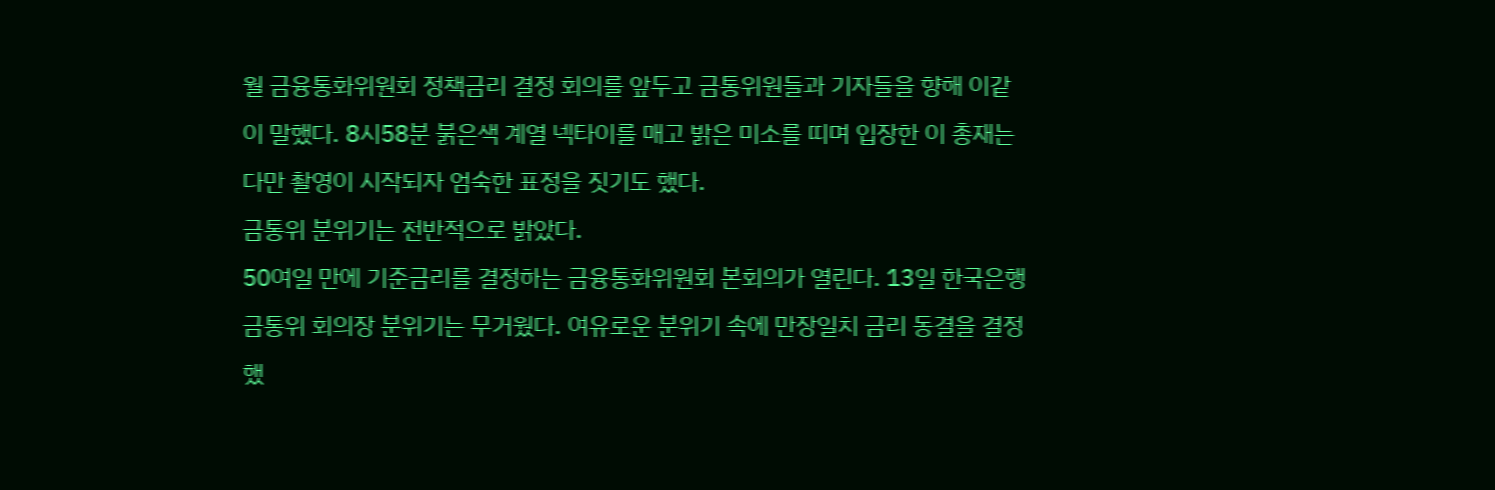월 금융통화위원회 정책금리 결정 회의를 앞두고 금통위원들과 기자들을 향해 이같이 말했다. 8시58분 붉은색 계열 넥타이를 매고 밝은 미소를 띠며 입장한 이 총재는 다만 촬영이 시작되자 엄숙한 표정을 짓기도 했다.
금통위 분위기는 전반적으로 밝았다.
50여일 만에 기준금리를 결정하는 금융통화위원회 본회의가 열린다. 13일 한국은행 금통위 회의장 분위기는 무거웠다. 여유로운 분위기 속에 만장일치 금리 동결을 결정했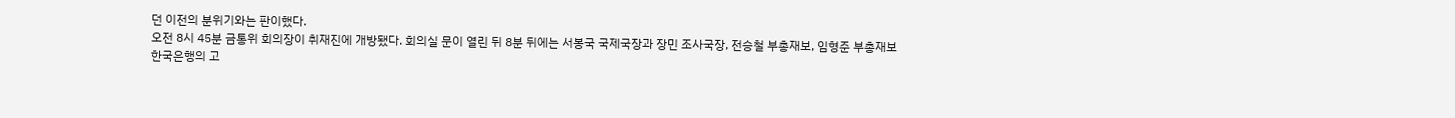던 이전의 분위기와는 판이했다.
오전 8시 45분 금통위 회의장이 취재진에 개방됐다. 회의실 문이 열린 뒤 8분 뒤에는 서봉국 국제국장과 장민 조사국장, 전승철 부총재보, 임형준 부총재보
한국은행의 고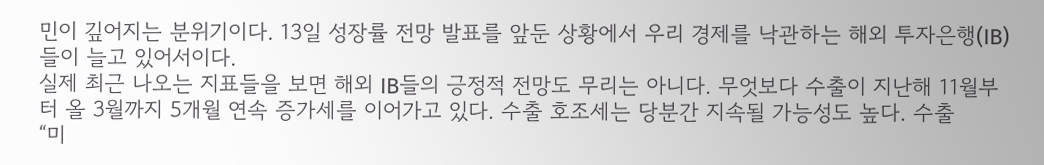민이 깊어지는 분위기이다. 13일 성장률 전망 발표를 앞둔 상황에서 우리 경제를 낙관하는 해외 투자은행(IB)들이 늘고 있어서이다.
실제 최근 나오는 지표들을 보면 해외 IB들의 긍정적 전망도 무리는 아니다. 무엇보다 수출이 지난해 11월부터 올 3월까지 5개월 연속 증가세를 이어가고 있다. 수출 호조세는 당분간 지속될 가능성도 높다. 수출
“미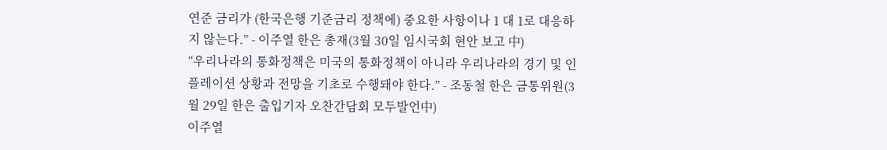연준 금리가 (한국은행 기준금리 정책에) 중요한 사항이나 1 대 1로 대응하지 않는다.” - 이주열 한은 총재(3월 30일 임시국회 현안 보고 中)
“우리나라의 통화정책은 미국의 통화정책이 아니라 우리나라의 경기 및 인플레이션 상황과 전망을 기초로 수행돼야 한다.” - 조동철 한은 금통위원(3월 29일 한은 출입기자 오찬간담회 모두발언中)
이주열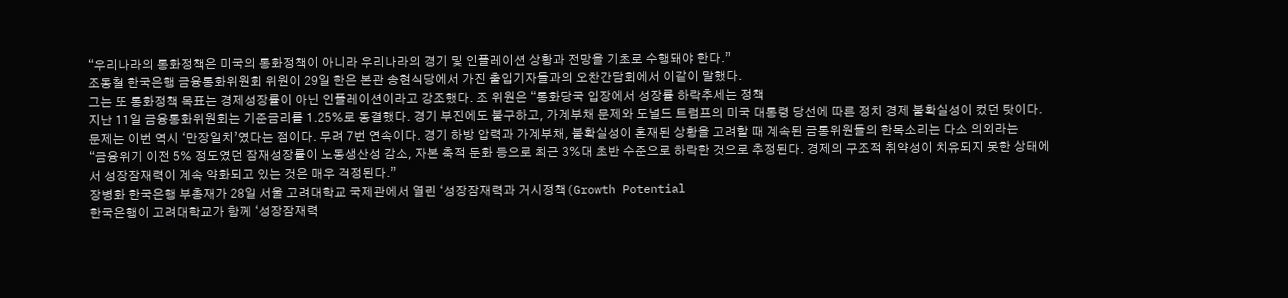“우리나라의 통화정책은 미국의 통화정책이 아니라 우리나라의 경기 및 인플레이션 상황과 전망을 기초로 수행돼야 한다.”
조동철 한국은행 금융통화위원회 위원이 29일 한은 본관 송현식당에서 가진 출입기자들과의 오찬간담회에서 이같이 말했다.
그는 또 통화정책 목표는 경제성장률이 아닌 인플레이션이라고 강조했다. 조 위원은 “통화당국 입장에서 성장률 하락추세는 정책
지난 11일 금융통화위원회는 기준금리를 1.25%로 동결했다. 경기 부진에도 불구하고, 가계부채 문제와 도널드 트럼프의 미국 대통령 당선에 따른 정치 경제 불확실성이 컸던 탓이다.
문제는 이번 역시 ‘만장일치’였다는 점이다. 무려 7번 연속이다. 경기 하방 압력과 가계부채, 불확실성이 혼재된 상황을 고려할 때 계속된 금통위원들의 한목소리는 다소 의외라는
“금융위기 이전 5% 정도였던 잠재성장률이 노동생산성 감소, 자본 축적 둔화 등으로 최근 3%대 초반 수준으로 하락한 것으로 추정된다. 경제의 구조적 취약성이 치유되지 못한 상태에서 성장잠재력이 계속 약화되고 있는 것은 매우 걱정된다.”
장병화 한국은행 부총재가 28일 서울 고려대학교 국제관에서 열린 ‘성장잠재력과 거시정책(Growth Potential
한국은행이 고려대학교가 함께 ‘성장잠재력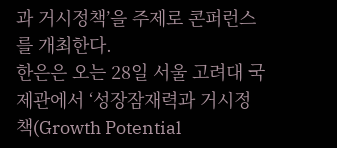과 거시정책’을 주제로 콘퍼런스를 개최한다.
한은은 오는 28일 서울 고려대 국제관에서 ‘성장잠재력과 거시정책(Growth Potential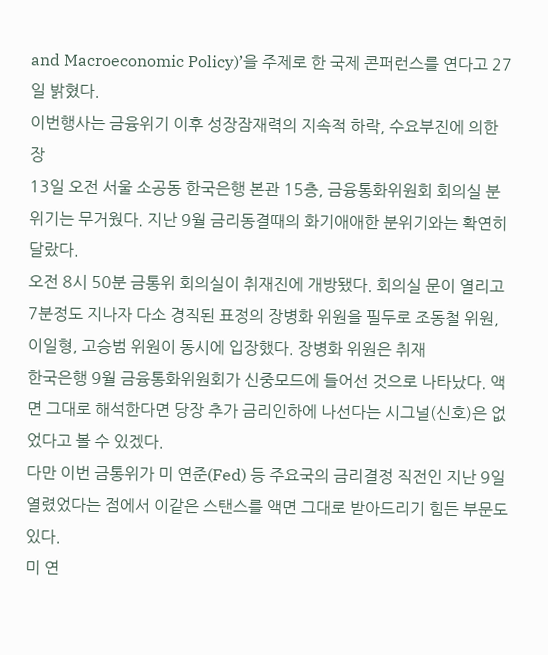and Macroeconomic Policy)’을 주제로 한 국제 콘퍼런스를 연다고 27일 밝혔다.
이번행사는 금융위기 이후 성장잠재력의 지속적 하락, 수요부진에 의한 장
13일 오전 서울 소공동 한국은행 본관 15층, 금융통화위원회 회의실 분위기는 무거웠다. 지난 9월 금리동결때의 화기애애한 분위기와는 확연히 달랐다.
오전 8시 50분 금통위 회의실이 취재진에 개방됐다. 회의실 문이 열리고 7분정도 지나자 다소 경직된 표정의 장병화 위원을 필두로 조동철 위원, 이일형, 고승범 위원이 동시에 입장했다. 장병화 위원은 취재
한국은행 9월 금융통화위원회가 신중모드에 들어선 것으로 나타났다. 액면 그대로 해석한다면 당장 추가 금리인하에 나선다는 시그널(신호)은 없었다고 볼 수 있겠다.
다만 이번 금통위가 미 연준(Fed) 등 주요국의 금리결정 직전인 지난 9일 열렸었다는 점에서 이같은 스탠스를 액면 그대로 받아드리기 힘든 부문도 있다.
미 연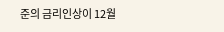준의 금리인상이 12월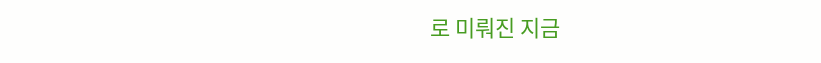로 미뤄진 지금